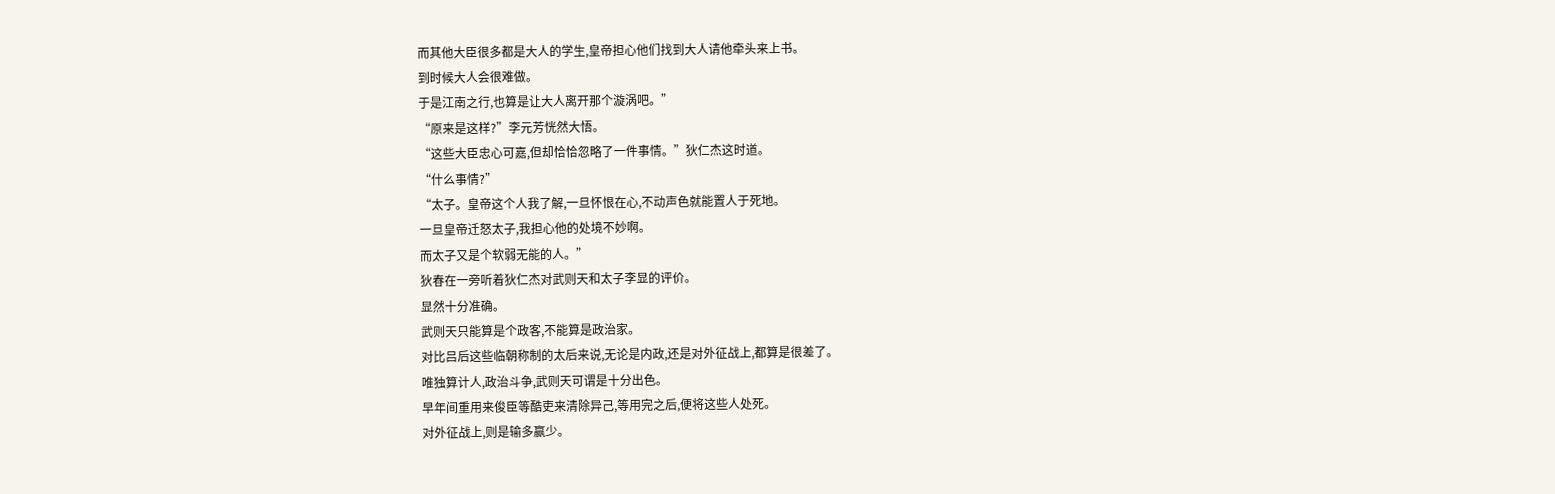而其他大臣很多都是大人的学生,皇帝担心他们找到大人请他牵头来上书。
到时候大人会很难做。
于是江南之行,也算是让大人离开那个漩涡吧。”
“原来是这样?”李元芳恍然大悟。
“这些大臣忠心可嘉,但却恰恰忽略了一件事情。”狄仁杰这时道。
“什么事情?”
“太子。皇帝这个人我了解,一旦怀恨在心,不动声色就能置人于死地。
一旦皇帝迁怒太子,我担心他的处境不妙啊。
而太子又是个软弱无能的人。”
狄春在一旁听着狄仁杰对武则天和太子李显的评价。
显然十分准确。
武则天只能算是个政客,不能算是政治家。
对比吕后这些临朝称制的太后来说,无论是内政,还是对外征战上,都算是很差了。
唯独算计人,政治斗争,武则天可谓是十分出色。
早年间重用来俊臣等酷吏来清除异己,等用完之后,便将这些人处死。
对外征战上,则是输多赢少。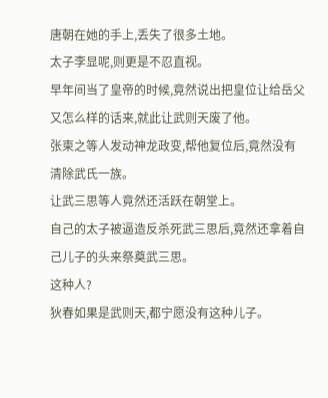唐朝在她的手上,丢失了很多土地。
太子李显呢,则更是不忍直视。
早年间当了皇帝的时候,竟然说出把皇位让给岳父又怎么样的话来,就此让武则天废了他。
张柬之等人发动神龙政变,帮他复位后,竟然没有清除武氏一族。
让武三思等人竟然还活跃在朝堂上。
自己的太子被逼造反杀死武三思后,竟然还拿着自己儿子的头来祭奠武三思。
这种人?
狄春如果是武则天,都宁愿没有这种儿子。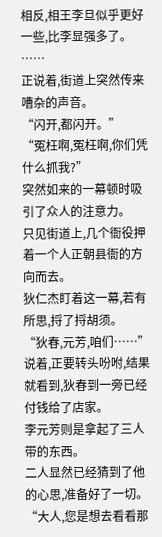相反,相王李旦似乎更好一些,比李显强多了。
……
正说着,街道上突然传来嘈杂的声音。
“闪开,都闪开。”
“冤枉啊,冤枉啊,你们凭什么抓我?”
突然如来的一幕顿时吸引了众人的注意力。
只见街道上,几个衙役押着一个人正朝县衙的方向而去。
狄仁杰盯着这一幕,若有所思,捋了捋胡须。
“狄春,元芳,咱们……”
说着,正要转头吩咐,结果就看到,狄春到一旁已经付钱给了店家。
李元芳则是拿起了三人带的东西。
二人显然已经猜到了他的心思,准备好了一切。
“大人,您是想去看看那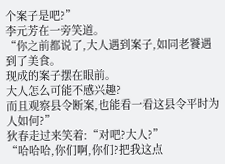个案子是吧?”
李元芳在一旁笑道。
“你之前都说了,大人遇到案子,如同老饕遇到了美食。
现成的案子摆在眼前。
大人怎么可能不感兴趣?
而且观察县令断案,也能看一看这县令平时为人如何?”
狄春走过来笑着:“对吧?大人?”
“哈哈哈,你们啊,你们?把我这点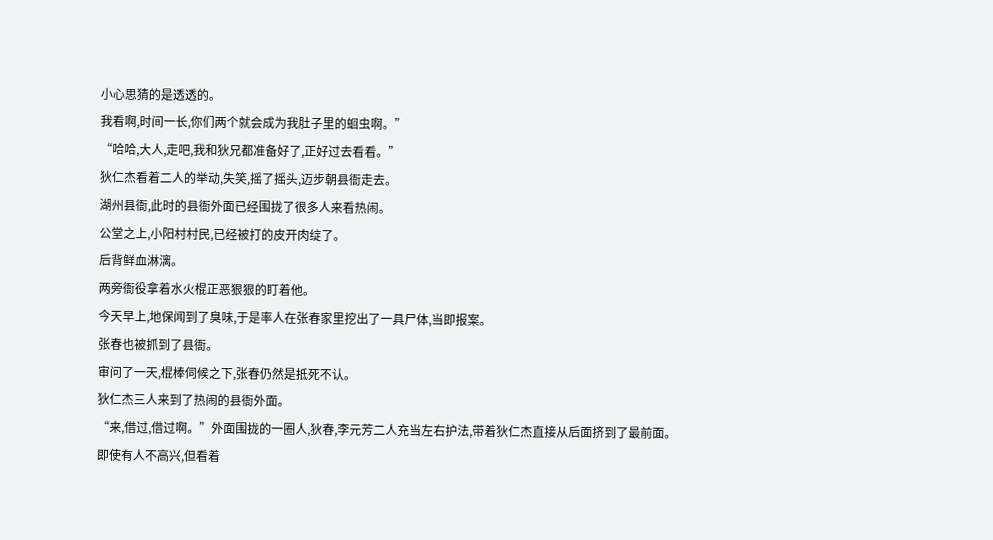小心思猜的是透透的。
我看啊,时间一长,你们两个就会成为我肚子里的蛔虫啊。”
“哈哈,大人,走吧,我和狄兄都准备好了,正好过去看看。”
狄仁杰看着二人的举动,失笑,摇了摇头,迈步朝县衙走去。
湖州县衙,此时的县衙外面已经围拢了很多人来看热闹。
公堂之上,小阳村村民,已经被打的皮开肉绽了。
后背鲜血淋漓。
两旁衙役拿着水火棍正恶狠狠的盯着他。
今天早上,地保闻到了臭味,于是率人在张春家里挖出了一具尸体,当即报案。
张春也被抓到了县衙。
审问了一天,棍棒伺候之下,张春仍然是抵死不认。
狄仁杰三人来到了热闹的县衙外面。
“来,借过,借过啊。”外面围拢的一圈人,狄春,李元芳二人充当左右护法,带着狄仁杰直接从后面挤到了最前面。
即使有人不高兴,但看着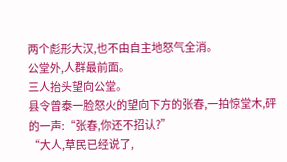两个彪形大汉,也不由自主地怒气全消。
公堂外,人群最前面。
三人抬头望向公堂。
县令曾泰一脸怒火的望向下方的张春,一拍惊堂木,砰的一声:“张春,你还不招认?”
“大人,草民已经说了,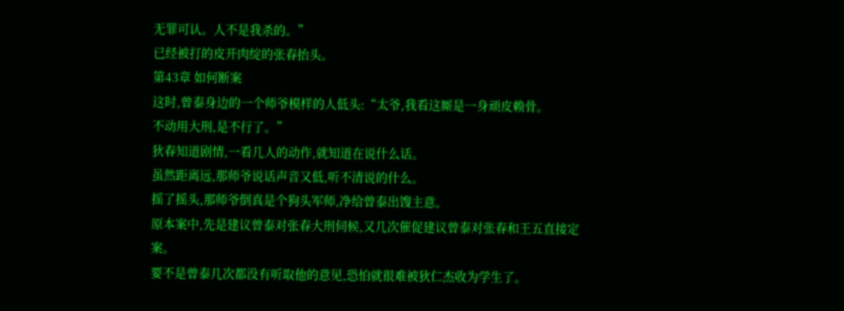无罪可认。人不是我杀的。”
已经被打的皮开肉绽的张春抬头。
第43章 如何断案
这时,曾泰身边的一个师爷模样的人低头:“太爷,我看这厮是一身顽皮赖骨。
不动用大刑,是不行了。”
狄春知道剧情,一看几人的动作,就知道在说什么话。
虽然距离远,那师爷说话声音又低,听不清说的什么。
摇了摇头,那师爷倒真是个狗头军师,净给曾泰出馊主意。
原本案中,先是建议曾泰对张春大刑伺候,又几次催促建议曾泰对张春和王五直接定案。
要不是曾泰几次都没有听取他的意见,恐怕就很难被狄仁杰收为学生了。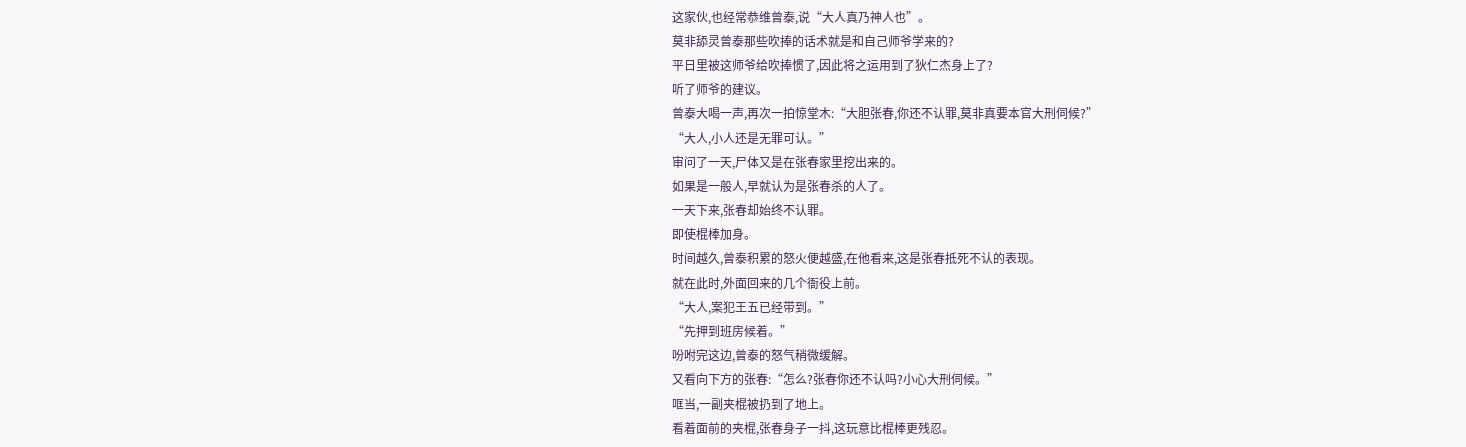这家伙,也经常恭维曾泰,说“大人真乃神人也”。
莫非舔灵曾泰那些吹捧的话术就是和自己师爷学来的?
平日里被这师爷给吹捧惯了,因此将之运用到了狄仁杰身上了?
听了师爷的建议。
曾泰大喝一声,再次一拍惊堂木:“大胆张春,你还不认罪,莫非真要本官大刑伺候?”
“大人,小人还是无罪可认。”
审问了一天,尸体又是在张春家里挖出来的。
如果是一般人,早就认为是张春杀的人了。
一天下来,张春却始终不认罪。
即使棍棒加身。
时间越久,曾泰积累的怒火便越盛,在他看来,这是张春抵死不认的表现。
就在此时,外面回来的几个衙役上前。
“大人,案犯王五已经带到。”
“先押到班房候着。”
吩咐完这边,曾泰的怒气稍微缓解。
又看向下方的张春:“怎么?张春你还不认吗?小心大刑伺候。”
哐当,一副夹棍被扔到了地上。
看着面前的夹棍,张春身子一抖,这玩意比棍棒更残忍。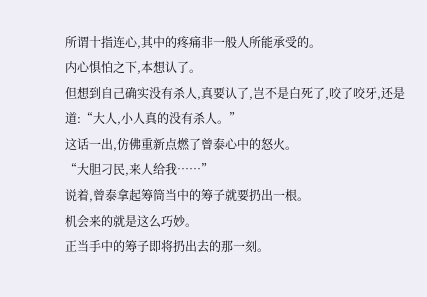所谓十指连心,其中的疼痛非一般人所能承受的。
内心惧怕之下,本想认了。
但想到自己确实没有杀人,真要认了,岂不是白死了,咬了咬牙,还是道:“大人,小人真的没有杀人。”
这话一出,仿佛重新点燃了曾泰心中的怒火。
“大胆刁民,来人给我……”
说着,曾泰拿起筹筒当中的筹子就要扔出一根。
机会来的就是这么巧妙。
正当手中的筹子即将扔出去的那一刻。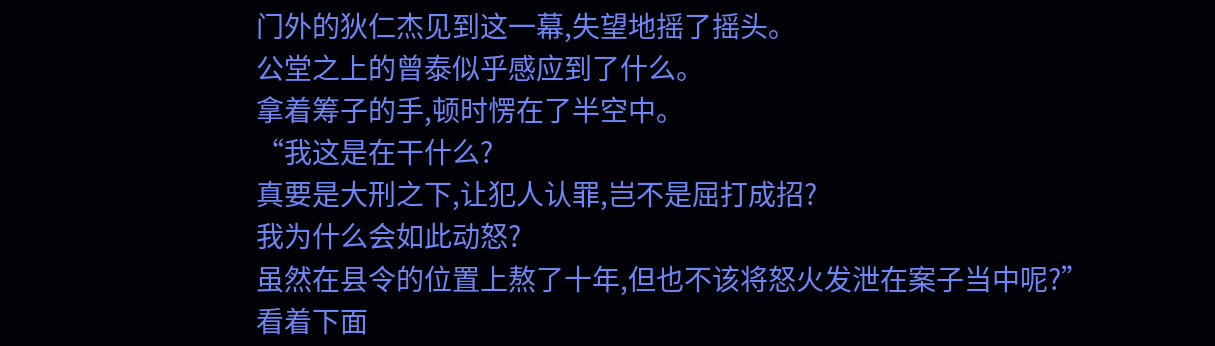门外的狄仁杰见到这一幕,失望地摇了摇头。
公堂之上的曾泰似乎感应到了什么。
拿着筹子的手,顿时愣在了半空中。
“我这是在干什么?
真要是大刑之下,让犯人认罪,岂不是屈打成招?
我为什么会如此动怒?
虽然在县令的位置上熬了十年,但也不该将怒火发泄在案子当中呢?”
看着下面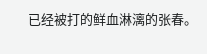已经被打的鲜血淋漓的张春。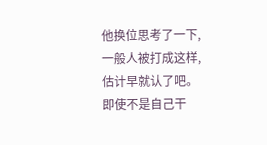他换位思考了一下,一般人被打成这样,估计早就认了吧。
即使不是自己干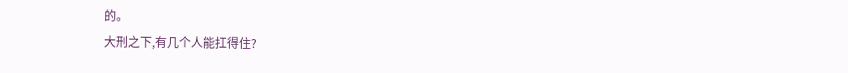的。
大刑之下,有几个人能扛得住?